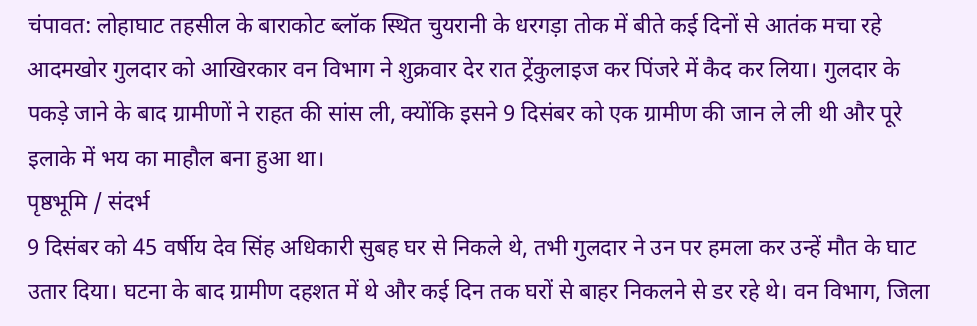चंपावत: लोहाघाट तहसील के बाराकोट ब्लॉक स्थित चुयरानी के धरगड़ा तोक में बीते कई दिनों से आतंक मचा रहे आदमखोर गुलदार को आखिरकार वन विभाग ने शुक्रवार देर रात ट्रेंकुलाइज कर पिंजरे में कैद कर लिया। गुलदार के पकड़े जाने के बाद ग्रामीणों ने राहत की सांस ली, क्योंकि इसने 9 दिसंबर को एक ग्रामीण की जान ले ली थी और पूरे इलाके में भय का माहौल बना हुआ था।
पृष्ठभूमि / संदर्भ
9 दिसंबर को 45 वर्षीय देव सिंह अधिकारी सुबह घर से निकले थे, तभी गुलदार ने उन पर हमला कर उन्हें मौत के घाट उतार दिया। घटना के बाद ग्रामीण दहशत में थे और कई दिन तक घरों से बाहर निकलने से डर रहे थे। वन विभाग, जिला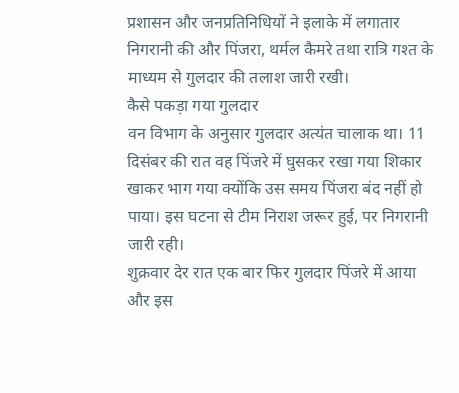प्रशासन और जनप्रतिनिधियों ने इलाके में लगातार निगरानी की और पिंजरा, थर्मल कैमरे तथा रात्रि गश्त के माध्यम से गुलदार की तलाश जारी रखी।
कैसे पकड़ा गया गुलदार
वन विभाग के अनुसार गुलदार अत्यंत चालाक था। 11 दिसंबर की रात वह पिंजरे में घुसकर रखा गया शिकार खाकर भाग गया क्योंकि उस समय पिंजरा बंद नहीं हो पाया। इस घटना से टीम निराश जरूर हुई, पर निगरानी जारी रही।
शुक्रवार देर रात एक बार फिर गुलदार पिंजरे में आया और इस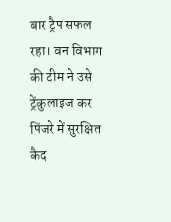बार ट्रैप सफल रहा। वन विभाग की टीम ने उसे ट्रेंकुलाइज कर पिंजरे में सुरक्षित कैद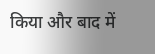किया और बाद में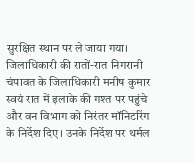सुरक्षित स्थान पर ले जाया गया।
जिलाधिकारी की रातों-रात निगरानी
चंपावत के जिलाधिकारी मनीष कुमार स्वयं रात में इलाके की गश्त पर पहुंचे और वन विभाग को निरंतर मॉनिटरिंग के निर्देश दिए। उनके निर्देश पर थर्मल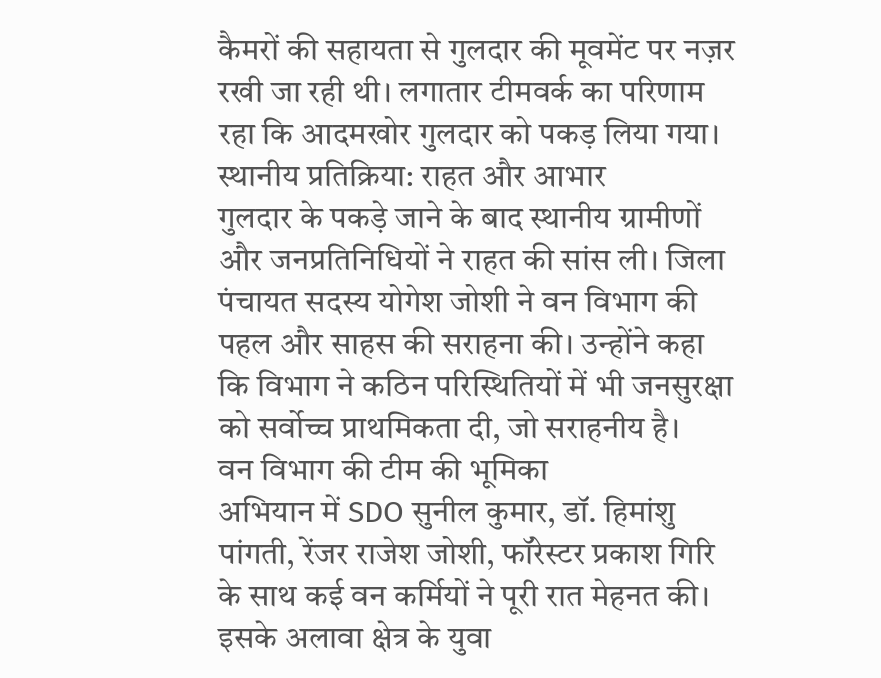कैमरों की सहायता से गुलदार की मूवमेंट पर नज़र रखी जा रही थी। लगातार टीमवर्क का परिणाम रहा कि आदमखोर गुलदार को पकड़ लिया गया।
स्थानीय प्रतिक्रिया: राहत और आभार
गुलदार के पकड़े जाने के बाद स्थानीय ग्रामीणों और जनप्रतिनिधियों ने राहत की सांस ली। जिला पंचायत सदस्य योगेश जोशी ने वन विभाग की पहल और साहस की सराहना की। उन्होंने कहा कि विभाग ने कठिन परिस्थितियों में भी जनसुरक्षा को सर्वोच्च प्राथमिकता दी, जो सराहनीय है।
वन विभाग की टीम की भूमिका
अभियान में SDO सुनील कुमार, डॉ. हिमांशु पांगती, रेंजर राजेश जोशी, फॉरेस्टर प्रकाश गिरि के साथ कई वन कर्मियों ने पूरी रात मेहनत की। इसके अलावा क्षेत्र के युवा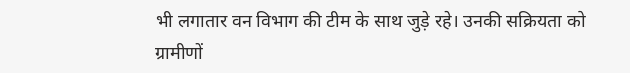भी लगातार वन विभाग की टीम के साथ जुड़े रहे। उनकी सक्रियता को ग्रामीणों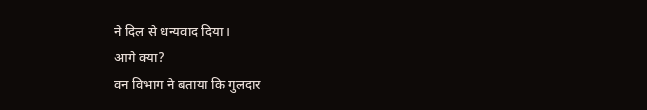ने दिल से धन्यवाद दिया।
आगे क्या?
वन विभाग ने बताया कि गुलदार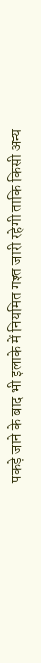पकड़े जाने के बाद भी इलाके में नियमित गश्त जारी रहेगी ताकि किसी अन्य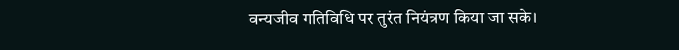वन्यजीव गतिविधि पर तुरंत नियंत्रण किया जा सके।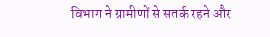विभाग ने ग्रामीणों से सतर्क रहने और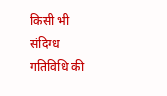किसी भी संदिग्ध गतिविधि की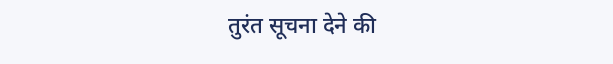तुरंत सूचना देने की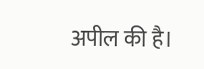अपील की है।